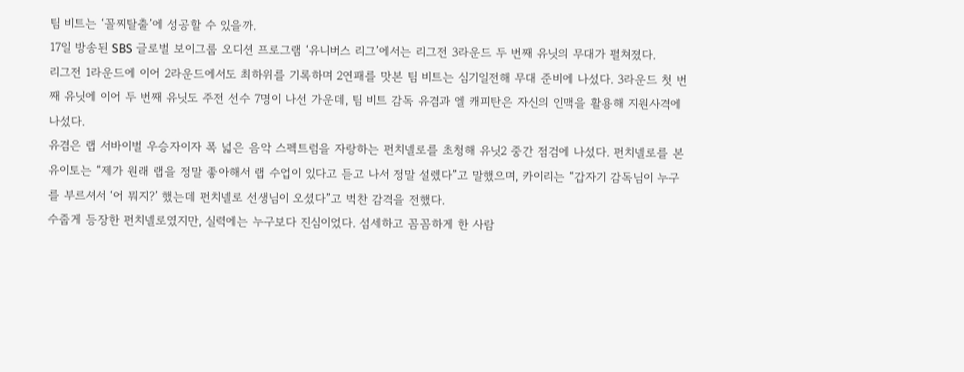팀 비트는 ‘꼴찌탈출’에 성공할 수 있을까.
17일 방송된 SBS 글로벌 보이그룹 오디션 프로그램 ‘유니버스 리그’에서는 리그전 3라운드 두 번째 유닛의 무대가 펼쳐졌다.
리그전 1라운드에 이어 2라운드에서도 최하위를 기록하며 2연패를 맛본 팀 비트는 심기일전해 무대 준비에 나섰다. 3라운드 첫 번째 유닛에 이어 두 번째 유닛도 주전 선수 7명이 나선 가운데, 팀 비트 감독 유겸과 엘 캐피탄은 자신의 인맥을 활용해 지원사격에 나섰다.
유겸은 랩 서바이벌 우승자이자 폭 넓은 음악 스펙트럼을 자랑하는 펀치넬로를 초청해 유닛2 중간 점검에 나섰다. 펀치넬로를 본 유이토는 “제가 원래 랩을 정말 좋아해서 랩 수업이 있다고 듣고 나서 정말 설렜다”고 말했으며, 카이리는 “갑자기 감독님이 누구를 부르셔서 ‘어 뭐지?’ 했는데 펀치넬로 선생님이 오셨다”고 벅찬 감격을 전했다.
수줍게 등장한 펀치넬로였지만, 실력에는 누구보다 진심이었다. 섬세하고 꼼꼼하게 한 사람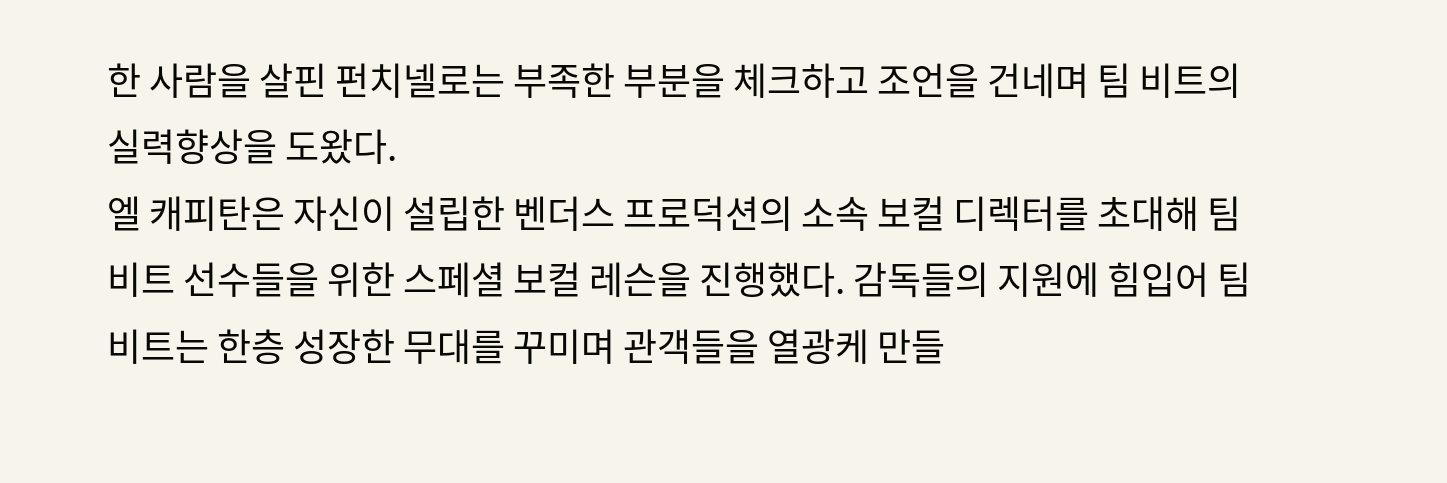한 사람을 살핀 펀치넬로는 부족한 부분을 체크하고 조언을 건네며 팀 비트의 실력향상을 도왔다.
엘 캐피탄은 자신이 설립한 벤더스 프로덕션의 소속 보컬 디렉터를 초대해 팀 비트 선수들을 위한 스페셜 보컬 레슨을 진행했다. 감독들의 지원에 힘입어 팀 비트는 한층 성장한 무대를 꾸미며 관객들을 열광케 만들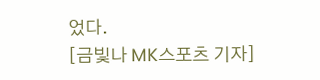었다.
[금빛나 MK스포츠 기자]